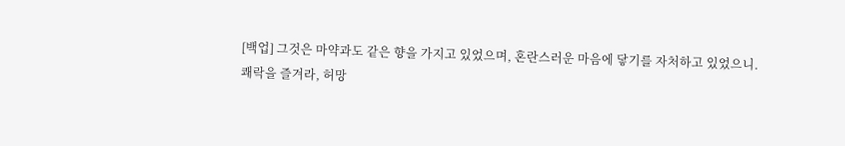[백업] 그것은 마약과도 같은 향을 가지고 있었으며, 혼란스러운 마음에 닿기를 자처하고 있었으니.
쾌락을 즐겨라, 허망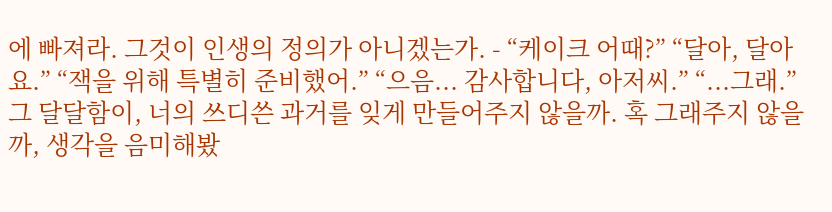에 빠져라. 그것이 인생의 정의가 아니겠는가. - “케이크 어때?” “달아, 달아요.” “잭을 위해 특별히 준비했어.” “으음... 감사합니다, 아저씨.” “...그래.” 그 달달함이, 너의 쓰디쓴 과거를 잊게 만들어주지 않을까. 혹 그래주지 않을까, 생각을 음미해봤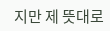지만 제 뜻대로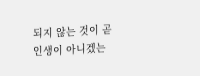되지 않는 것이 곧 인생이 아니겠는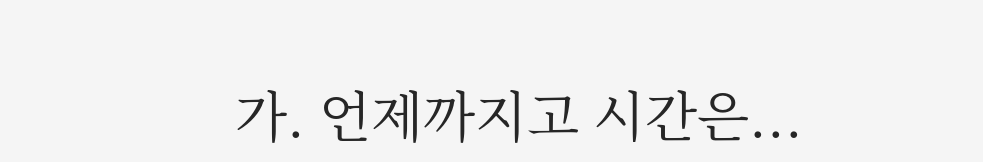가. 언제까지고 시간은...